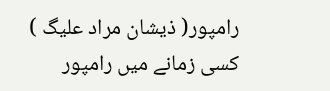رامپور( ذیشان مراد علیگ )
کسی زمانے میں رامپور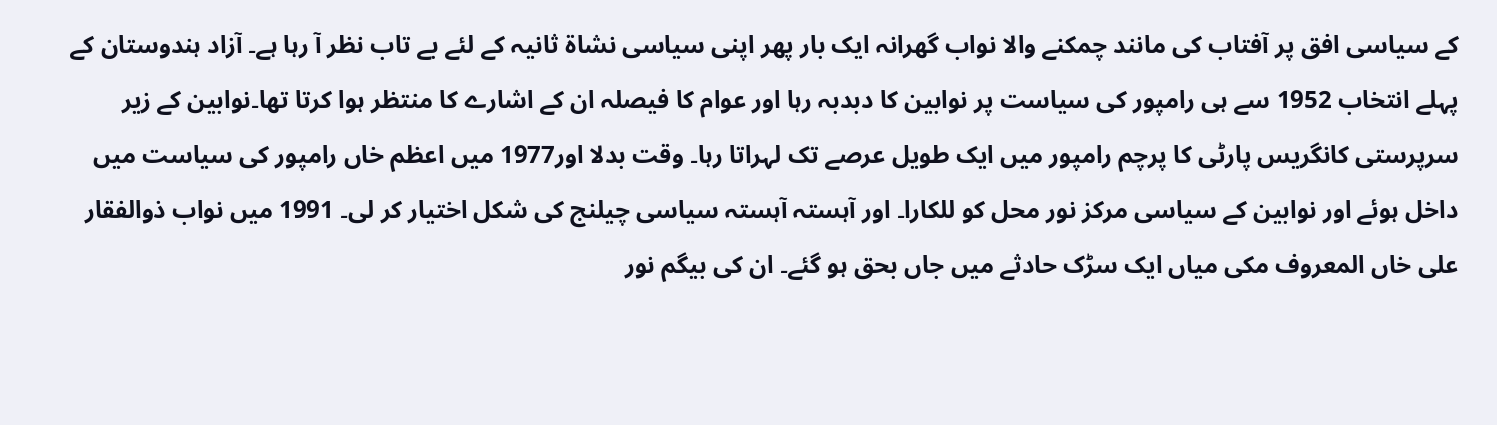کے سیاسی افق پر آفتاب کی مانند چمکنے والا نواب گھرانہ ایک بار پھر اپنی سیاسی نشاۃ ثانیہ کے لئے بے تاب نظر آ رہا ہے۔ آزاد ہندوستان کے پہلے انتخاب 1952 سے ہی رامپور کی سیاست پر نوابین کا دبدبہ رہا اور عوام کا فیصلہ ان کے اشارے کا منتظر ہوا کرتا تھا۔نوابین کے زیر سرپرستی کانگریس پارٹی کا پرچم رامپور میں ایک طویل عرصے تک لہراتا رہا۔ وقت بدلا اور1977 میں اعظم خاں رامپور کی سیاست میں داخل ہوئے اور نوابین کے سیاسی مرکز نور محل کو للکارا۔ اور آہستہ آہستہ سیاسی چیلنج کی شکل اختیار کر لی۔ 1991 میں نواب ذوالفقار علی خاں المعروف مکی میاں ایک سڑک حادثے میں جاں بحق ہو گئے۔ ان کی بیگم نور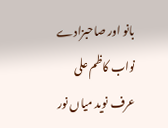بانو اور صاحبزادے نواب کاظم علی عرف نوید میاں نور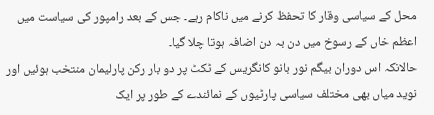محل کے سیاسی وقار کا تحفظ کرنے میں ناکام رہے۔ جس کے بعد رامپور کی سیاست میں اعظم خاں کے رسوخ میں دن بہ دن اضافہ ہوتا چلا گیا۔
حالانکہ اس دوران بیگم نور بانو کانگریس کے ٹکٹ پر دو بار رکن پارلیمان منتخب ہوئیں اور نوید میاں بھی مختلف سیاسی پارٹیوں کے نمائندے کے طور پر ایک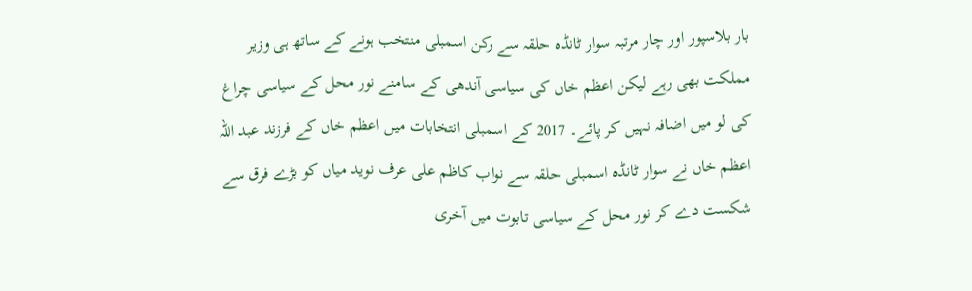بار بلاسپور اور چار مرتبہ سوار ٹانڈہ حلقہ سے رکن اسمبلی منتخب ہونے کے ساتھ ہی وزیر مملکت بھی رہے لیکن اعظم خاں کی سیاسی آندھی کے سامنے نور محل کے سیاسی چراغ کی لو میں اضافہ نہیں کر پائے۔ 2017 کے اسمبلی انتخابات میں اعظم خاں کے فرزند عبد اللہ اعظم خاں نے سوار ٹانڈہ اسمبلی حلقہ سے نواب کاظم علی عرف نوید میاں کو بڑے فرق سے شکست دے کر نور محل کے سیاسی تابوت میں آخری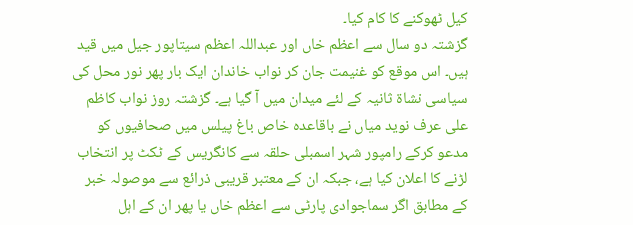کیل ٹھوکنے کا کام کیا۔
گزشتہ دو سال سے اعظم خاں اور عبداللہ اعظم سیتاپور جیل میں قید ہیں۔ اس موقع کو غنیمت جان کر نواب خاندان ایک بار پھر نور محل کی سیاسی نشاۃ ثانیہ کے لئے میدان میں آ گیا ہے۔ گزشتہ روز نواب کاظم علی عرف نوید میاں نے باقاعدہ خاص باغ پیلس میں صحافیوں کو مدعو کرکے رامپور شہر اسمبلی حلقہ سے کانگریس کے ٹکٹ پر انتخاب لڑنے کا اعلان کیا ہے، جبکہ ان کے معتبر قریبی ذرائع سے موصولہ خبر کے مطابق اگر سماجوادی پارٹی سے اعظم خاں یا پھر ان کے اہل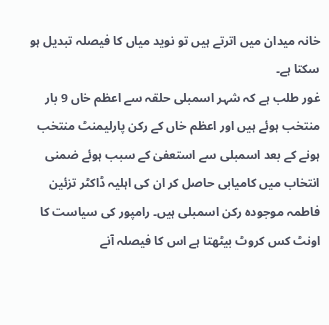خانہ میدان میں اترتے ہیں تو نوید میاں کا فیصلہ تبدیل ہو سکتا ہے۔
غور طلب ہے کہ شہر اسمبلی حلقہ سے اعظم خاں 9 بار منتخب ہوئے ہیں اور اعظم خاں کے رکن پارلیمنٹ منتخب ہونے کے بعد اسمبلی سے استعفیٰ کے سبب ہوئے ضمنی انتخاب میں کامیابی حاصل کر ان کی اہلیہ ڈاکٹر تزئین فاطمہ موجودہ رکن اسمبلی ہیں۔ رامپور کی سیاست کا اونٹ کس کروٹ بیٹھتا ہے اس کا فیصلہ آنے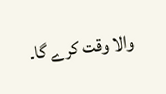والا وقت کرے گا۔